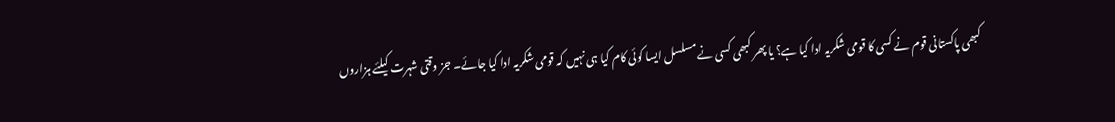کبھی پاکستانی قوم نے کسی کا قومی شکریہ ادا کیا ہے؟ یا پھر کبھی کسی نے مسلسل ایسا کوئی کام کیا ہی نہیں کہ قومی شکریہ ادا کیا جائے۔ جز وقتی شہرت کیلئے ہزاروں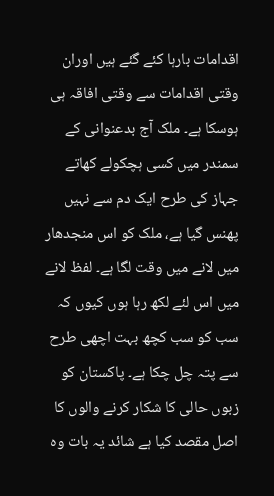اقدامات بارہا کئے گئے ہیں اوران وقتی اقدامات سے وقتی افاقہ ہی ہوسکا ہے۔ ملک آج بدعنوانی کے سمندر میں کسی ہچکولے کھاتے جہاز کی طرح ایک دم سے نہیں پھنس گیا ہے، ملک کو اس منجدھار میں لانے میں وقت لگا ہے۔ لفظ لانے میں اس لئے لکھ رہا ہوں کیوں کہ سب کو سب کچھ بہت اچھی طرح سے پتہ چل چکا ہے۔ پاکستان کو زبوں حالی کا شکار کرنے والوں کا اصل مقصد کیا ہے شائد یہ بات وہ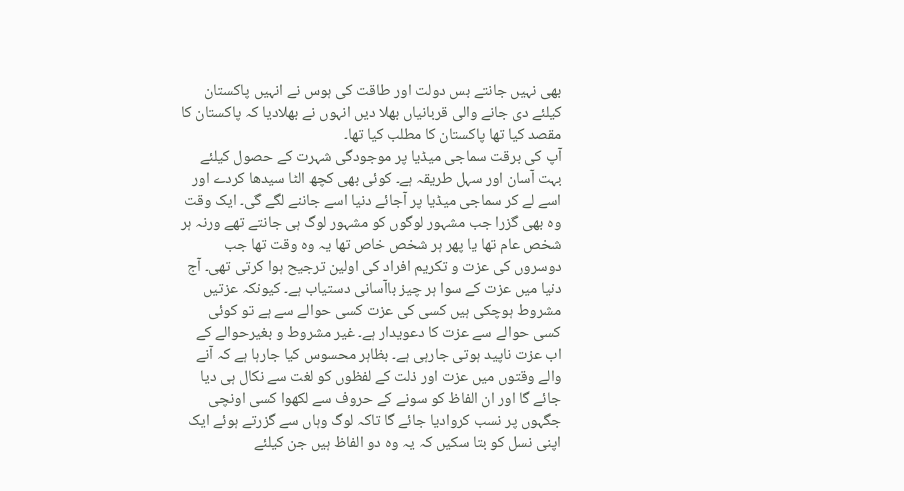بھی نہیں جانتے بس دولت اور طاقت کی ہوس نے انہیں پاکستان کیلئے دی جانے والی قربانیاں بھلا دیں انہوں نے بھلادیا کہ پاکستان کا مقصد کیا تھا پاکستان کا مطلب کیا تھا۔
آپ کی برقت سماجی میڈیا پر موجودگی شہرت کے حصول کیلئے بہت آسان اور سہل طریقہ ہے۔ کوئی بھی کچھ الٹا سیدھا کردے اور اسے لے کر سماجی میڈیا پر آجائے دنیا اسے جاننے لگے گی۔ ایک وقت وہ بھی گزرا جب مشہور لوگوں کو مشہور لوگ ہی جانتے تھے ورنہ ہر شخص عام تھا یا پھر ہر شخص خاص تھا یہ وہ وقت تھا جب دوسروں کی عزت و تکریم افراد کی اولین ترجیح ہوا کرتی تھی۔ آج دنیا میں عزت کے سوا ہر چیز باآسانی دستیاب ہے۔ کیونکہ عزتیں مشروط ہوچکی ہیں کسی کی عزت کسی حوالے سے ہے تو کوئی کسی حوالے سے عزت کا دعویدار ہے۔ غیر مشروط و بغیرحوالے کے اب عزت ناپید ہوتی جارہی ہے۔ بظاہر محسوس کیا جارہا ہے کہ آنے والے وقتوں میں عزت اور ذلت کے لفظوں کو لغت سے نکال ہی دیا جائے گا اور ان الفاظ کو سونے کے حروف سے لکھوا کسی اونچی جگہوں پر نسب کروادیا جائے گا تاکہ لوگ وہاں سے گزرتے ہوئے ایک اپنی نسل کو بتا سکیں کہ یہ وہ دو الفاظ ہیں جن کیلئے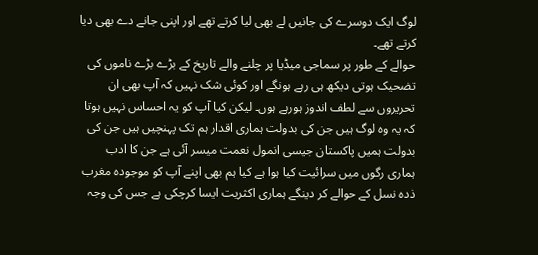لوگ ایک دوسرے کی جانیں لے بھی لیا کرتے تھے اور اپنی جانے دے بھی دیا کرتے تھے۔
حوالے کے طور پر سماجی میڈیا پر چلنے والے تاریخ کے بڑے بڑے ناموں کی تضحیک ہوتی دیکھ ہی رہے ہونگے اور کوئی شک نہیں کہ آپ بھی ان تحریروں سے لطف اندوز ہورہے ہوں۔ لیکن کیا آپ کو یہ احساس نہیں ہوتا کہ یہ وہ لوگ ہیں جن کی بدولت ہماری اقدار ہم تک پہنچیں ہیں جن کی بدولت ہمیں پاکستان جیسی انمول نعمت میسر آئی ہے جن کا ادب ہماری رگوں میں سرائیت کیا ہوا ہے کیا ہم بھی اپنے آپ کو موجودہ مغرب ذدہ نسل کے حوالے کر دینگے ہماری اکثریت ایسا کرچکی ہے جس کی وجہ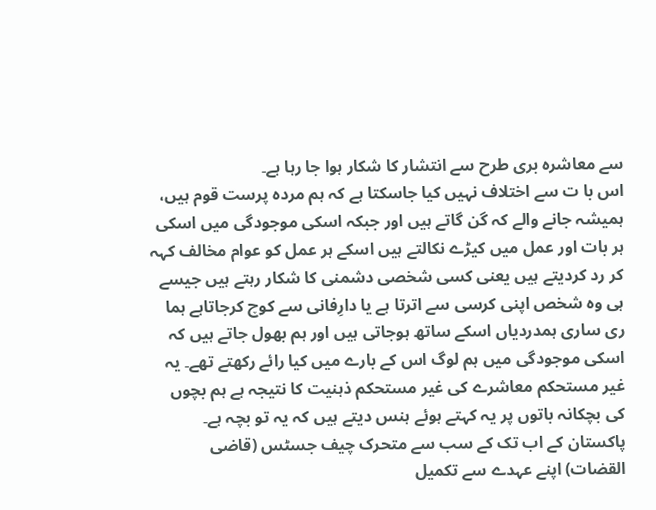سے معاشرہ بری طرح سے انتشار کا شکار ہوا جا رہا ہے۔
اس با ت سے اختلاف نہیں کیا جاسکتا ہے کہ ہم مردہ پرست قوم ہیں، ہمیشہ جانے والے کہ گن گاتے ہیں اور جبکہ اسکی موجودگی میں اسکی ہر بات اور عمل میں کیڑے نکالتے ہیں اسکے ہر عمل کو عوام مخالف کہہ کر رد کردیتے ہیں یعنی کسی شخصی دشمنی کا شکار رہتے ہیں جیسے ہی وہ شخص اپنی کرسی سے اترتا ہے یا دارِفانی سے کوچ کرجاتاہے ہما ری ساری ہمدردیاں اسکے ساتھ ہوجاتی ہیں اور ہم بھول جاتے ہیں کہ اسکی موجودگی میں ہم لوگ اس کے بارے میں کیا رائے رکھتے تھے۔ یہ غیر مستحکم معاشرے کی غیر مستحکم ذہنیت کا نتیجہ ہے ہم بچوں کی بچکانہ باتوں پر یہ کہتے ہوئے ہنس دیتے ہیں کہ یہ تو بچہ ہے۔
پاکستان کے اب تک کے سب سے متحرک چیف جسٹس (قاضی القضات) اپنے عہدے سے تکمیل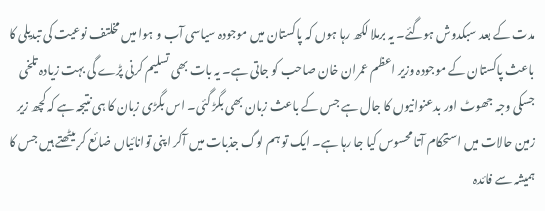مدت کے بعد سبکدوش ہوگئے۔ یہ برملا لکھ رہا ہوں کہ پاکستان میں موجودہ سیاسی آب و ہوا میں مخلتف نوعیت کی تبدیلی کا باعث پاکستان کے موجودہ وزیر اعظم عمران خان صاحب کو جاتی ہے۔ یہ بات بھی تسلیم کرنی پڑے گی بہت زیادہ تلخی جسکی وجہ جھوٹ اور بدعنوانیوں کا جال ہے جس کے باعث زبان بھی بگڑ گئی۔ اس بگڑی زبان کا ہی نتیجہ ہے کہ کچھ زیر زمین حالات میں استحکام آتا محسوس کیا جا رہا ہے۔ ایک تو ہم لوگ جذبات میں آکر اپنی توانائیاں ضائع کر بیٹھتے ہیں جس کا ہمیشہ سے فائدہ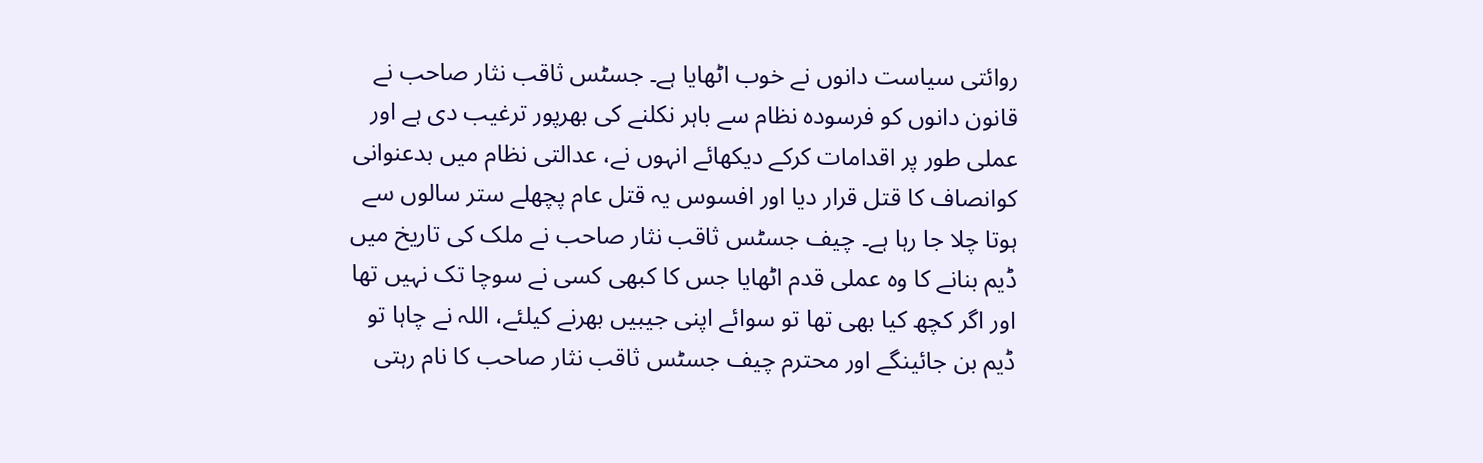روائتی سیاست دانوں نے خوب اٹھایا ہے۔ جسٹس ثاقب نثار صاحب نے قانون دانوں کو فرسودہ نظام سے باہر نکلنے کی بھرپور ترغیب دی ہے اور عملی طور پر اقدامات کرکے دیکھائے انہوں نے، عدالتی نظام میں بدعنوانی کوانصاف کا قتل قرار دیا اور افسوس یہ قتل عام پچھلے ستر سالوں سے ہوتا چلا جا رہا ہے۔ چیف جسٹس ثاقب نثار صاحب نے ملک کی تاریخ میں ڈیم بنانے کا وہ عملی قدم اٹھایا جس کا کبھی کسی نے سوچا تک نہیں تھا اور اگر کچھ کیا بھی تھا تو سوائے اپنی جیبیں بھرنے کیلئے، اللہ نے چاہا تو ڈیم بن جائینگے اور محترم چیف جسٹس ثاقب نثار صاحب کا نام رہتی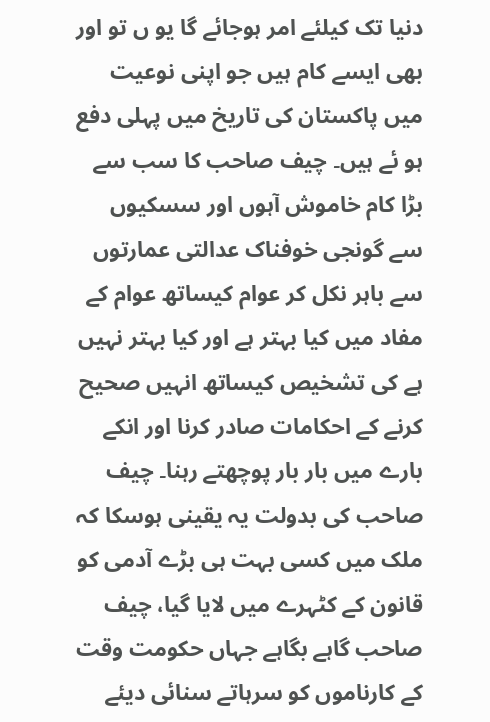دنیا تک کیلئے امر ہوجائے گا یو ں تو اور بھی ایسے کام ہیں جو اپنی نوعیت میں پاکستان کی تاریخ میں پہلی دفع ہو ئے ہیں۔ چیف صاحب کا سب سے بڑا کام خاموش آہوں اور سسکیوں سے گونجی خوفناک عدالتی عمارتوں سے باہر نکل کر عوام کیساتھ عوام کے مفاد میں کیا بہتر ہے اور کیا بہتر نہیں ہے کی تشخیص کیساتھ انہیں صحیح کرنے کے احکامات صادر کرنا اور انکے بارے میں بار بار پوچھتے رہنا۔ چیف صاحب کی بدولت یہ یقینی ہوسکا کہ ملک میں کسی بہت ہی بڑے آدمی کو قانون کے کٹہرے میں لایا گیا، چیف صاحب گاہے بگاہے جہاں حکومت وقت کے کارناموں کو سرہاتے سنائی دیئے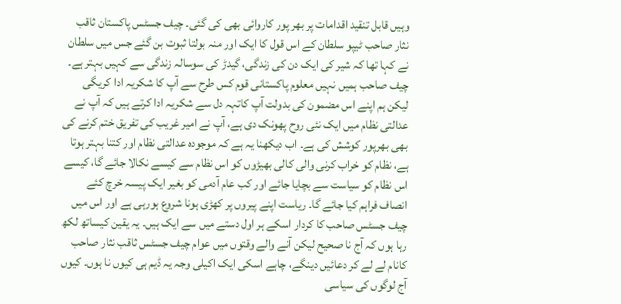وہیں قابل تنقید اقدامات پر بھر پور کاروائی بھی کی گئی۔ چیف جسٹس پاکستان ثاقب نثار صاحب ٹیپو سلطان کے اس قول کا ایک اور منہ بولتا ثبوت بن گئے جس میں سلطان نے کہا تھا کہ شیر کی ایک دن کی زندگی، گیدڑ کی سوسالہ زندگی سے کہیں بہتر ہے۔
چیف صاحب ہمیں نہیں معلوم پاکستانی قوم کس طرح سے آپ کا شکریہ ادا کریگی لیکن ہم اپنے اس مضمون کی بدولت آپ کاتہہ دل سے شکریہ ادا کرتے ہیں کہ آپ نے عدالتی نظام میں ایک نئی روح پھونک دی ہے، آپ نے امیر غریب کی تفریق ختم کرنے کی بھی بھرپور کوشش کی ہے۔ اب دیکھنا یہ ہے کہ موجودہ عدالتی نظام اور کتنا بہتر ہوتا ہے، نظام کو خراب کرنی والی کالی بھیڑوں کو اس نظام سے کیسے نکالا جائے گا، کیسے اس نظام کو سیاست سے بچایا جائے اور کب عام آدمی کو بغیر ایک پیسہ خرچ کئے انصاف فراہم کیا جائے گا۔ ریاست اپنے پیروں پر کھڑی ہونا شروع ہورہی ہے اور اس میں چیف جسٹس صاحب کا کردار اسکے ہر اول دستے میں سے ایک ہیں۔ یہ یقین کیساتھ لکھ رہا ہوں کہ آج نا صحیح لیکن آنے والے وقتوں میں عوام چیف جسٹس ثاقب نثار صاحب کانام لے لے کر دعائیں دینگے، چاہے اسکی ایک اکیلی وجہ یہ ڈیم ہی کیوں نا ہوں۔ کیوں آج لوگوں کی سیاسی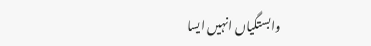وابستگیاں انہیں ایسا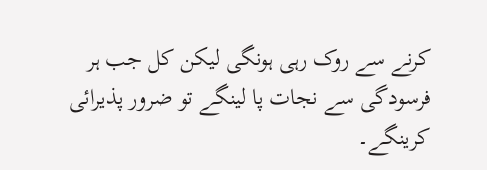کرنے سے روک رہی ہونگی لیکن کل جب ہر فرسودگی سے نجات پا لینگے تو ضرور پذیرائی کرینگے۔